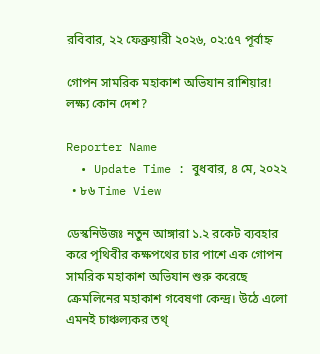রবিবার, ২২ ফেব্রুয়ারী ২০২৬, ০২:৫৭ পূর্বাহ্ন

গোপন সামরিক মহাকাশ অভিযান রাশিয়ার! লক্ষ্য কোন দেশ?

Reporter Name
  • Update Time : বুধবার, ৪ মে, ২০২২
  • ৮৬ Time View

ডেস্কনিউজঃ নতুন আঙ্গারা ১.২ রকেট ব্যবহার করে পৃথিবীর কক্ষপথের চার পাশে এক গোপন সামরিক মহাকাশ অভিযান শুরু করেছে ক্রেমলিনের মহাকাশ গবেষণা কেন্দ্র। উঠে এলো এমনই চাঞ্চল্যকর তথ্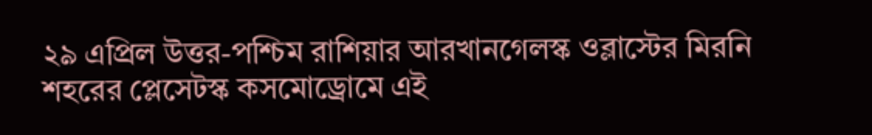২৯ এপ্রিল উত্তর-পশ্চিম রাশিয়ার আরখানগেলস্ক ওব্লাস্টের মিরনি শহরের প্লেসেটস্ক কসমোড্রোমে এই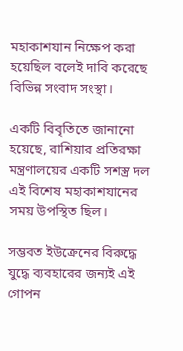মহাকাশযান নিক্ষেপ করা হয়েছিল বলেই দাবি করেছে বিভিন্ন সংবাদ সংস্থা।

একটি বিবৃতিতে জানানো হয়েছে, রাশিয়ার প্রতিরক্ষা মন্ত্রণালয়ের একটি সশস্ত্র দল এই বিশেষ মহাকাশযানের সময় উপস্থিত ছিল।

সম্ভবত ইউক্রেনের বিরুদ্ধে যুদ্ধে ব্যবহারের জন্যই এই গোপন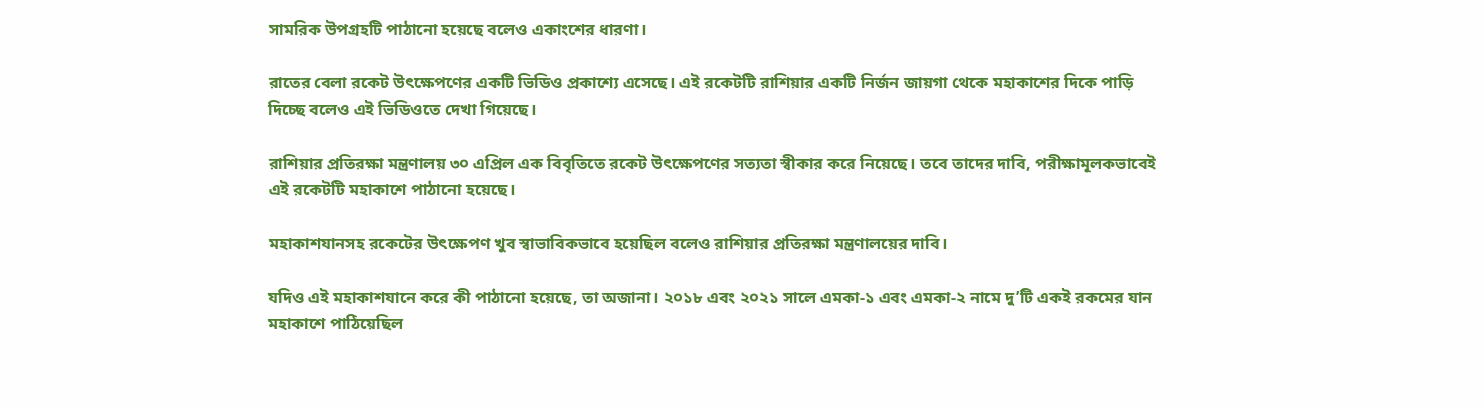সামরিক উপগ্রহটি পাঠানো হয়েছে বলেও একাংশের ধারণা।

রাতের বেলা রকেট উৎক্ষেপণের একটি ভিডিও প্রকাশ্যে এসেছে। এই রকেটটি রাশিয়ার একটি নির্জন জায়গা থেকে মহাকাশের দিকে পাড়ি দিচ্ছে বলেও এই ভিডিওতে দেখা গিয়েছে।

রাশিয়ার প্রতিরক্ষা মন্ত্রণালয় ৩০ এপ্রিল এক বিবৃতিতে রকেট উৎক্ষেপণের সত্যতা স্বীকার করে নিয়েছে। তবে তাদের দাবি, পরীক্ষামূলকভাবেই এই রকেটটি মহাকাশে পাঠানো হয়েছে।

মহাকাশযানসহ রকেটের উৎক্ষেপণ খুব স্বাভাবিকভাবে হয়েছিল বলেও রাশিয়ার প্রতিরক্ষা মন্ত্রণালয়ের দাবি।

যদিও এই মহাকাশযানে করে কী পাঠানো হয়েছে, তা অজানা। ২০১৮ এবং ২০২১ সালে এমকা-১ এবং এমকা-২ নামে দু’টি একই রকমের যান মহাকাশে পাঠিয়েছিল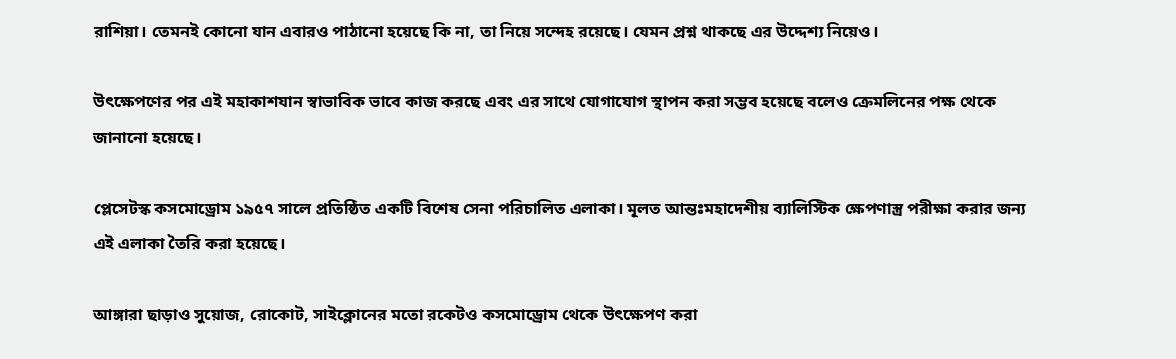রাশিয়া। তেমনই কোনো যান এবারও পাঠানো হয়েছে কি না, তা নিয়ে সন্দেহ রয়েছে। যেমন প্রশ্ন থাকছে এর উদ্দেশ্য নিয়েও।

উৎক্ষেপণের পর এই মহাকাশযান স্বাভাবিক ভাবে কাজ করছে এবং এর সাথে যোগাযোগ স্থাপন করা সম্ভব হয়েছে বলেও ক্রেমলিনের পক্ষ থেকে জানানো হয়েছে।

প্লেসেটস্ক কসমোড্রোম ১৯৫৭ সালে প্রতিষ্ঠিত একটি বিশেষ সেনা পরিচালিত এলাকা। মূলত আন্তঃমহাদেশীয় ব্যালিস্টিক ক্ষেপণাস্ত্র পরীক্ষা করার জন্য এই এলাকা তৈরি করা হয়েছে।

আঙ্গারা ছাড়াও সুয়োজ, রোকোট, সাইক্লোনের মতো রকেটও কসমোড্রোম থেকে উৎক্ষেপণ করা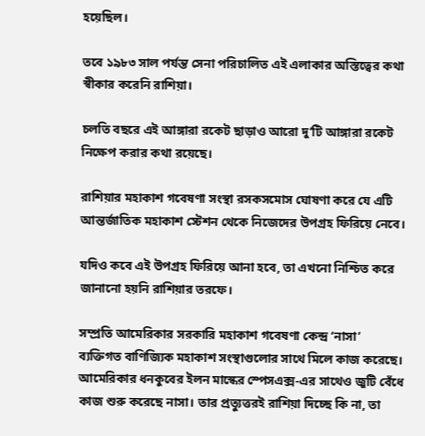হয়েছিল।

তবে ১৯৮৩ সাল পর্যন্ত সেনা পরিচালিত এই এলাকার অস্তিত্বের কথা স্বীকার করেনি রাশিয়া।

চলতি বছরে এই আঙ্গারা রকেট ছাড়াও আরো দু’টি আঙ্গারা রকেট নিক্ষেপ করার কথা রয়েছে।

রাশিয়ার মহাকাশ গবেষণা সংস্থা রসকসমোস ঘোষণা করে যে এটি আন্তর্জাতিক মহাকাশ স্টেশন থেকে নিজেদের উপগ্রহ ফিরিয়ে নেবে।

যদিও কবে এই উপগ্রহ ফিরিয়ে আনা হবে, তা এখনো নিশ্চিত করে জানানো হয়নি রাশিয়ার তরফে।

সম্প্রতি আমেরিকার সরকারি মহাকাশ গবেষণা কেন্দ্র ‘নাসা’ ব্যক্তিগত বাণিজ্যিক মহাকাশ সংস্থাগুলোর সাথে মিলে কাজ করেছে। আমেরিকার ধনকুবের ইলন মাস্কের স্পেসএক্স-এর সাথেও জুটি বেঁধে কাজ শুরু করেছে নাসা। তার প্রত্যুত্তরই রাশিয়া দিচ্ছে কি না, তা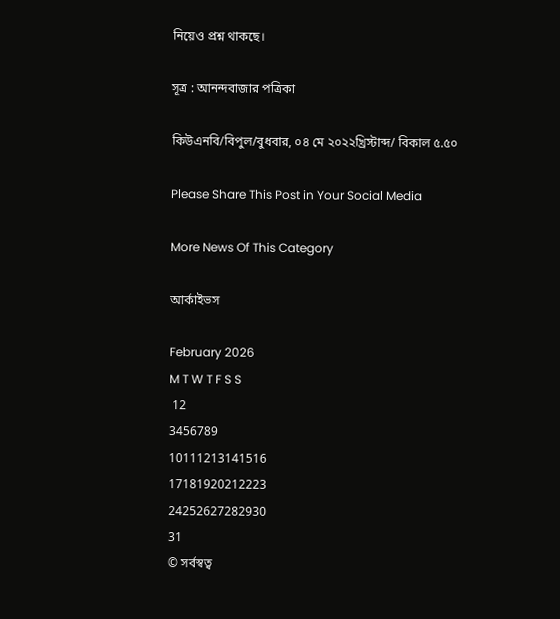নিয়েও প্রশ্ন থাকছে।

সূত্র : আনন্দবাজার পত্রিকা

কিউএনবি/বিপুল/বুধবার, ০৪ মে ২০২২খ্রিস্টাব্দ/ বিকাল ৫.৫০

Please Share This Post in Your Social Media

More News Of This Category

আর্কাইভস

February 2026
M T W T F S S
 12
3456789
10111213141516
17181920212223
24252627282930
31
© সর্বস্বত্ব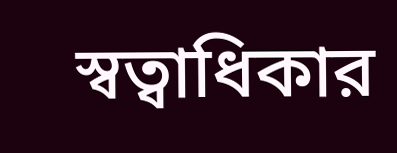স্বত্বাধিকার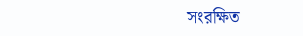সংরক্ষিত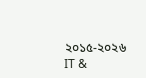২০১৫-২০২৬
IT &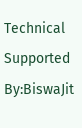Technical Supported By:BiswaJit